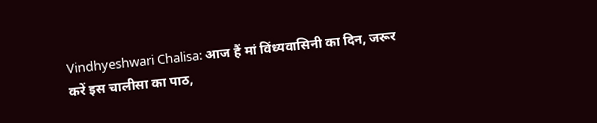Vindhyeshwari Chalisa: आज हैं मां विंध्यवासिनी का दिन, जरूर करें इस चालीसा का पाठ,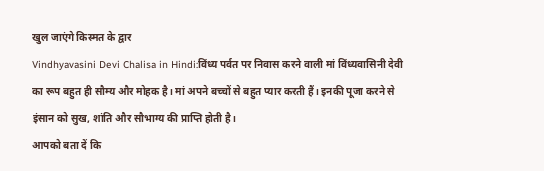खुल जाएंगे किस्मत के द्वार
Vindhyavasini Devi Chalisa in Hindi:विंध्य पर्वत पर निवास करने वाली मां विंध्यवासिनी देवी का रूप बहुत ही सौम्य और मोहक है। मां अपने बच्चों से बहुत प्यार करती हैं। इनकी पूजा करने से इंसान को सुख, शांति और सौभाग्य की प्राप्ति होती है।
आपको बता दें कि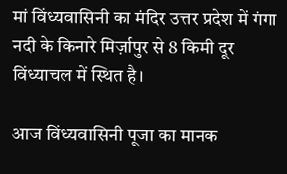मां विंध्यवासिनी का मंदिर उत्तर प्रदेश में गंगा नदी के किनारे मिर्ज़ापुर से 8 किमी दूर विंध्याचल में स्थित है।

आज विंध्यवासिनी पूजा का मानक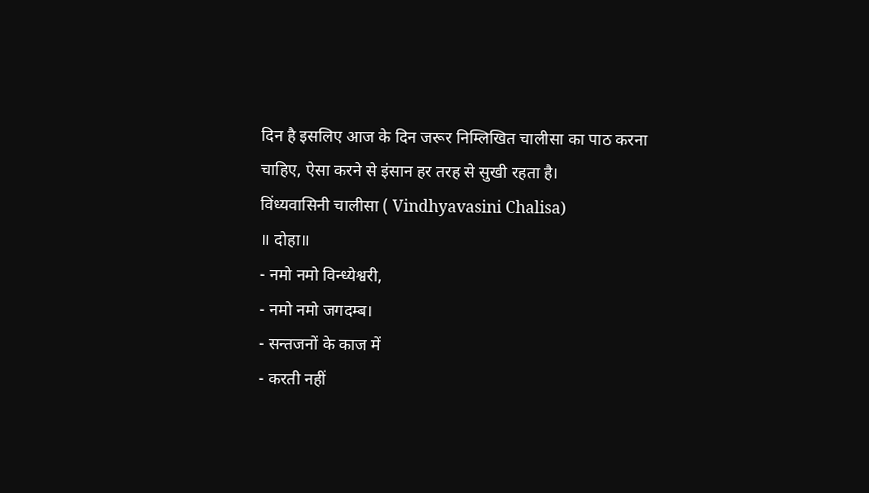दिन है इसलिए आज के दिन जरूर निम्लिखित चालीसा का पाठ करना चाहिए, ऐसा करने से इंसान हर तरह से सुखी रहता है।
विंध्यवासिनी चालीसा ( Vindhyavasini Chalisa)
॥ दोहा॥
- नमो नमो विन्ध्येश्वरी,
- नमो नमो जगदम्ब।
- सन्तजनों के काज में
- करती नहीं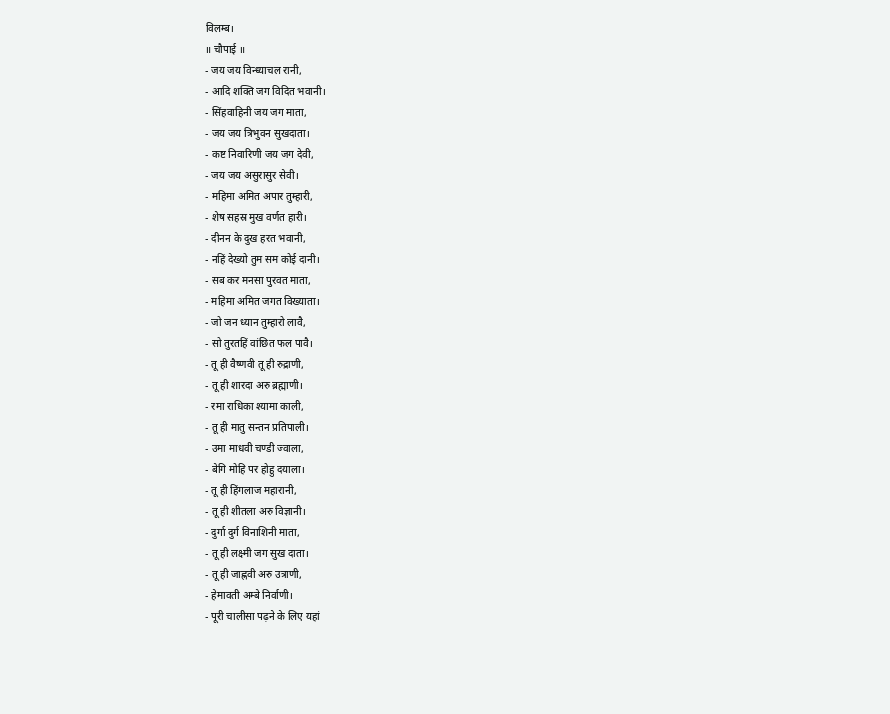विलम्ब।
॥ चौपाई ॥
- जय जय विन्ध्याचल रानी,
- आदि शक्ति जग विदित भवानी।
- सिंहवाहिनी जय जग माता,
- जय जय त्रिभुवन सुखदाता।
- कष्ट निवारिणी जय जग देवी,
- जय जय असुरासुर सेवी।
- महिमा अमित अपार तुम्हारी,
- शेष सहस्र मुख वर्णत हारी।
- दीनन के दुख हरत भवानी,
- नहिं देख्यो तुम सम कोई दानी।
- सब कर मनसा पुरवत माता,
- महिमा अमित जगत विख्याता।
- जो जन ध्यान तुम्हारो लावै,
- सो तुरतहिं वांछित फल पावै।
- तू ही वैष्णवी तू ही रुद्राणी,
- तू ही शारदा अरु ब्रह्माणी।
- रमा राधिका श्यामा काली,
- तू ही मातु सन्तन प्रतिपाली।
- उमा माधवी चण्डी ज्वाला,
- बेगि मोहि पर होहु दयाला।
- तू ही हिंगलाज महारानी,
- तू ही शीतला अरु विज्ञानी।
- दुर्गा दुर्ग विनाशिनी माता,
- तू ही लक्ष्मी जग सुख दाता।
- तू ही जाह्नवी अरु उत्राणी,
- हेमावती अम्बे निर्वाणी।
- पूरी चालीसा पढ़ने के लिए यहां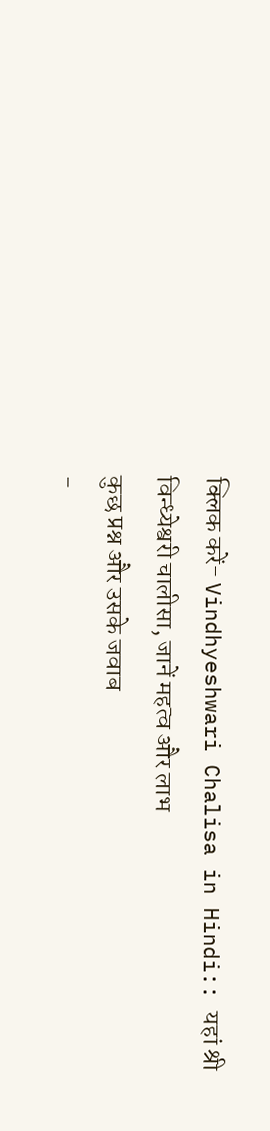क्लिक करें- Vindhyeshwari Chalisa in Hindi:: यहां श्री विन्ध्येश्वरी चालीसा, जानें महत्व और लाभ
कुछ प्रश्न और उसके जवाब
-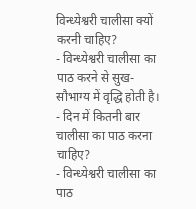विन्ध्येश्वरी चालीसा क्यों करनी चाहिए?
- विन्ध्येश्वरी चालीसा का पाठ करने से सुख-सौभाग्य में वृद्धि होती है।
- दिन में कितनी बार चालीसा का पाठ करना चाहिए?
- विन्ध्येश्वरी चालीसा का पाठ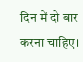दिन में दो बार करना चाहिए।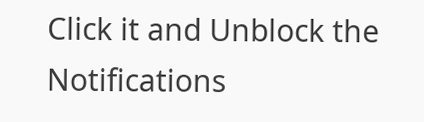Click it and Unblock the Notifications